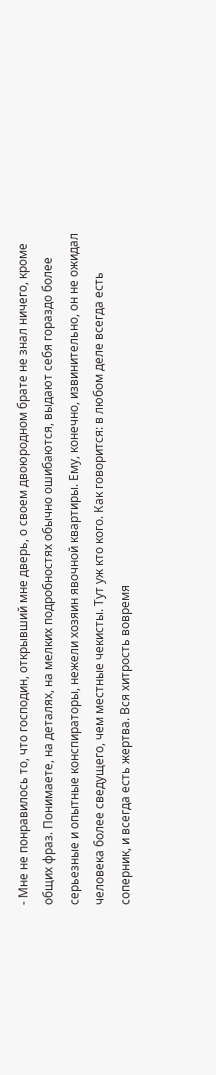- Мне не понравилось то, что господин, открывший мне дверь, о своем двоюродном брате не знал ничего, кроме общих фраз. Понимаете, на деталях, на мелких подробностях обычно ошибаются, выдают себя гораздо более серьезные и опытные конспираторы, нежели хозяин явочной квартиры. Ему, конечно, извинительно, он не ожидал человека более сведущего, чем местные чекисты. Тут уж кто кого. Как говорится: в любом деле всегда есть соперник, и всегда есть жертва. Вся хитрость вовремя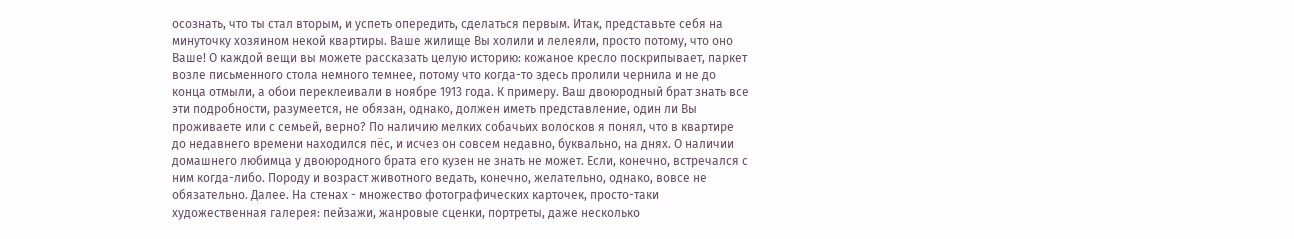осознать, что ты стал вторым, и успеть опередить, сделаться первым. Итак, представьте себя на минуточку хозяином некой квартиры. Ваше жилище Вы холили и лелеяли, просто потому, что оно Ваше! О каждой вещи вы можете рассказать целую историю: кожаное кресло поскрипывает, паркет возле письменного стола немного темнее, потому что когда-то здесь пролили чернила и не до конца отмыли, а обои переклеивали в ноябре 1913 года. К примеру. Ваш двоюродный брат знать все эти подробности, разумеется, не обязан, однако, должен иметь представление, один ли Вы проживаете или с семьей, верно? По наличию мелких собачьих волосков я понял, что в квартире до недавнего времени находился пёс, и исчез он совсем недавно, буквально, на днях. О наличии домашнего любимца у двоюродного брата его кузен не знать не может. Если, конечно, встречался с ним когда-либо. Породу и возраст животного ведать, конечно, желательно, однако, вовсе не обязательно. Далее. На стенах - множество фотографических карточек, просто-таки художественная галерея: пейзажи, жанровые сценки, портреты, даже несколько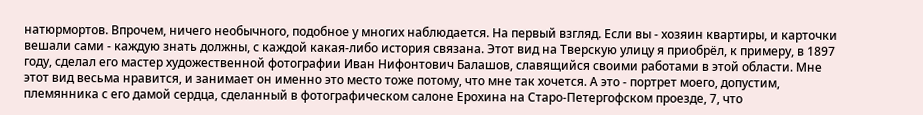натюрмортов. Впрочем, ничего необычного, подобное у многих наблюдается. На первый взгляд. Если вы - хозяин квартиры, и карточки вешали сами - каждую знать должны, с каждой какая-либо история связана. Этот вид на Тверскую улицу я приобрёл, к примеру, в 1897 году, сделал его мастер художественной фотографии Иван Нифонтович Балашов, славящийся своими работами в этой области. Мне этот вид весьма нравится, и занимает он именно это место тоже потому, что мне так хочется. А это - портрет моего, допустим, племянника с его дамой сердца, сделанный в фотографическом салоне Ерохина на Старо-Петергофском проезде, 7, что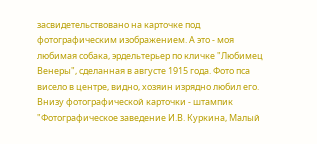засвидетельствовано на карточке под фотографическим изображением. А это - моя любимая собака, эрдельтерьер по кличке "Любимец Венеры", сделанная в августе 1915 года. Фото пса висело в центре, видно, хозяин изрядно любил его. Внизу фотографической карточки - штампик "Фотографическое заведение И.В. Куркина, Малый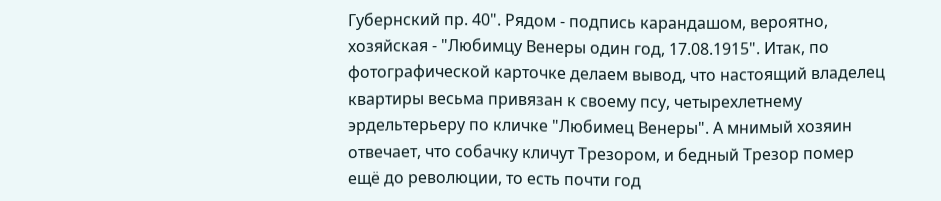Губернский пр. 40". Рядом - подпись карандашом, вероятно, хозяйская - "Любимцу Венеры один год, 17.08.1915". Итак, по фотографической карточке делаем вывод, что настоящий владелец квартиры весьма привязан к своему псу, четырехлетнему эрдельтерьеру по кличке "Любимец Венеры". А мнимый хозяин отвечает, что собачку кличут Трезором, и бедный Трезор помер ещё до революции, то есть почти год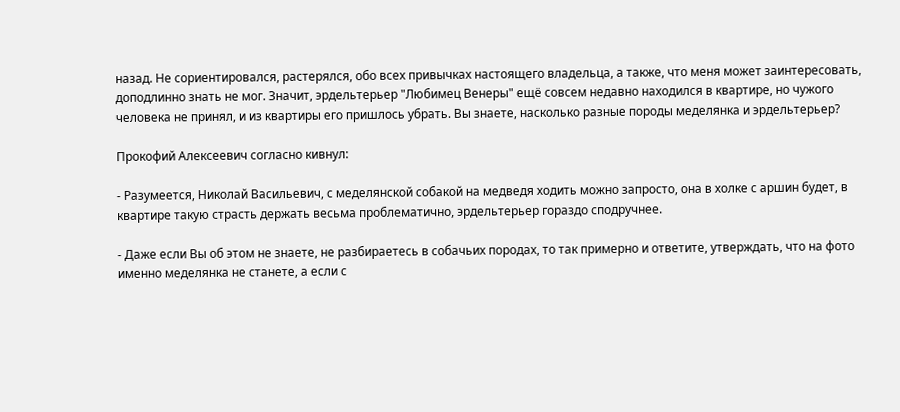назад. Не сориентировался, растерялся, обо всех привычках настоящего владельца, а также, что меня может заинтересовать, доподлинно знать не мог. Значит, эрдельтерьер "Любимец Венеры" ещё совсем недавно находился в квартире, но чужого человека не принял, и из квартиры его пришлось убрать. Вы знаете, насколько разные породы меделянка и эрдельтерьер?

Прокофий Алексеевич согласно кивнул:

- Разумеется, Николай Васильевич, с меделянской собакой на медведя ходить можно запросто, она в холке с аршин будет, в квартире такую страсть держать весьма проблематично, эрдельтерьер гораздо сподручнее.

- Даже если Вы об этом не знаете, не разбираетесь в собачьих породах, то так примерно и ответите, утверждать, что на фото именно меделянка не станете, а если с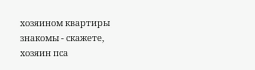хозяином квартиры знакомы - скажете, хозяин пса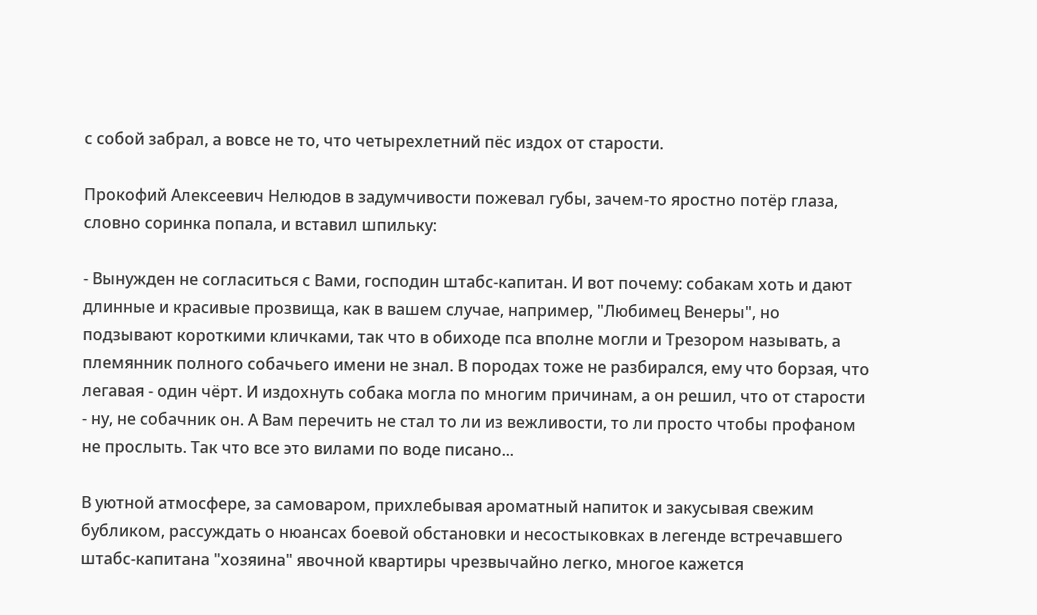с собой забрал, а вовсе не то, что четырехлетний пёс издох от старости.

Прокофий Алексеевич Нелюдов в задумчивости пожевал губы, зачем-то яростно потёр глаза, словно соринка попала, и вставил шпильку:

- Вынужден не согласиться с Вами, господин штабс-капитан. И вот почему: собакам хоть и дают длинные и красивые прозвища, как в вашем случае, например, "Любимец Венеры", но подзывают короткими кличками, так что в обиходе пса вполне могли и Трезором называть, а племянник полного собачьего имени не знал. В породах тоже не разбирался, ему что борзая, что легавая - один чёрт. И издохнуть собака могла по многим причинам, а он решил, что от старости - ну, не собачник он. А Вам перечить не стал то ли из вежливости, то ли просто чтобы профаном не прослыть. Так что все это вилами по воде писано...

В уютной атмосфере, за самоваром, прихлебывая ароматный напиток и закусывая свежим бубликом, рассуждать о нюансах боевой обстановки и несостыковках в легенде встречавшего штабс-капитана "хозяина" явочной квартиры чрезвычайно легко, многое кажется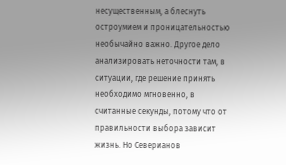несущественным, а блеснуть остроумием и проницательностью необычайно важно. Другое дело анализировать неточности там, в ситуации, где решение принять необходимо мгновенно, в считанные секунды, потому что от правильности выбора зависит жизнь. Но Северианов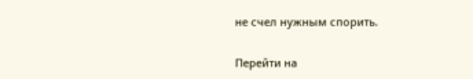не счел нужным спорить.

Перейти на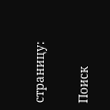страницу:

Поиск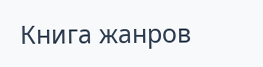Книга жанров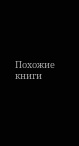Похожие книги